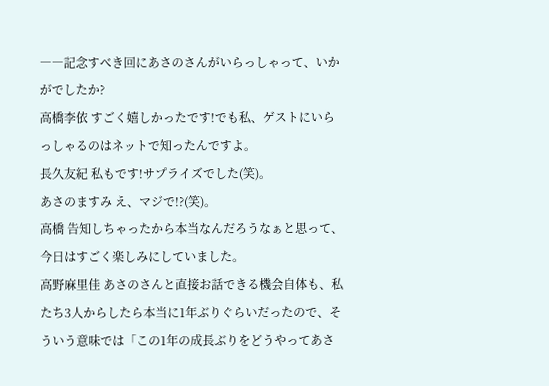――記念すべき回にあさのさんがいらっしゃって、いかがでしたか?
高橋李依 すごく嬉しかったです!でも私、ゲストにいらっしゃるのはネットで知ったんですよ。
長久友紀 私もです!サプライズでした(笑)。
あさのますみ え、マジで!?(笑)。
高橋 告知しちゃったから本当なんだろうなぁと思って、今日はすごく楽しみにしていました。
高野麻里佳 あさのさんと直接お話できる機会自体も、私たち3人からしたら本当に1年ぶりぐらいだったので、そういう意味では「この1年の成長ぶりをどうやってあさ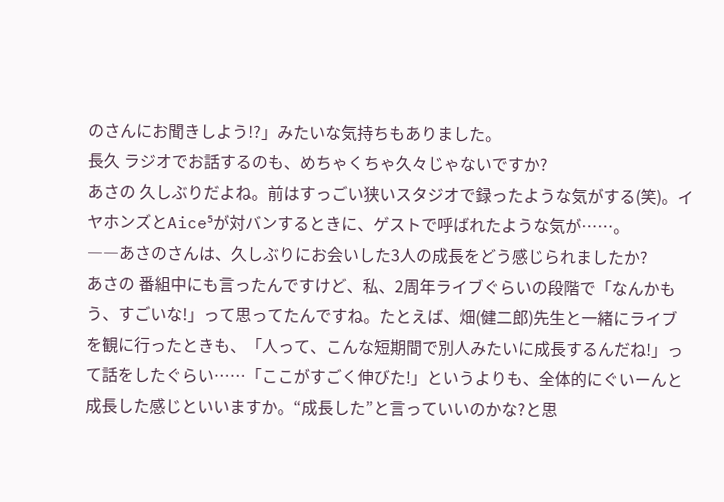のさんにお聞きしよう!?」みたいな気持ちもありました。
長久 ラジオでお話するのも、めちゃくちゃ久々じゃないですか?
あさの 久しぶりだよね。前はすっごい狭いスタジオで録ったような気がする(笑)。イヤホンズとAice⁵が対バンするときに、ゲストで呼ばれたような気が……。
――あさのさんは、久しぶりにお会いした3人の成長をどう感じられましたか?
あさの 番組中にも言ったんですけど、私、2周年ライブぐらいの段階で「なんかもう、すごいな!」って思ってたんですね。たとえば、畑(健二郎)先生と一緒にライブを観に行ったときも、「人って、こんな短期間で別人みたいに成長するんだね!」って話をしたぐらい……「ここがすごく伸びた!」というよりも、全体的にぐいーんと成長した感じといいますか。“成長した”と言っていいのかな?と思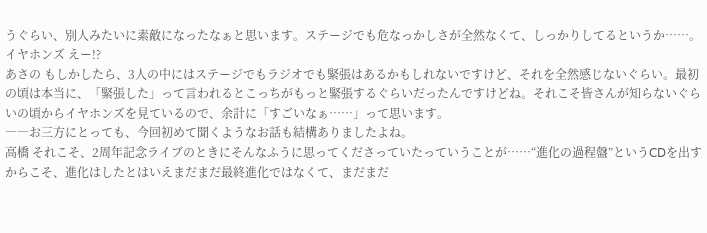うぐらい、別人みたいに素敵になったなぁと思います。ステージでも危なっかしさが全然なくて、しっかりしてるというか……。
イヤホンズ えー!?
あさの もしかしたら、3人の中にはステージでもラジオでも緊張はあるかもしれないですけど、それを全然感じないぐらい。最初の頃は本当に、「緊張した」って言われるとこっちがもっと緊張するぐらいだったんですけどね。それこそ皆さんが知らないぐらいの頃からイヤホンズを見ているので、余計に「すごいなぁ……」って思います。
――お三方にとっても、今回初めて聞くようなお話も結構ありましたよね。
高橋 それこそ、2周年記念ライブのときにそんなふうに思ってくださっていたっていうことが……“進化の過程盤”というCDを出すからこそ、進化はしたとはいえまだまだ最終進化ではなくて、まだまだ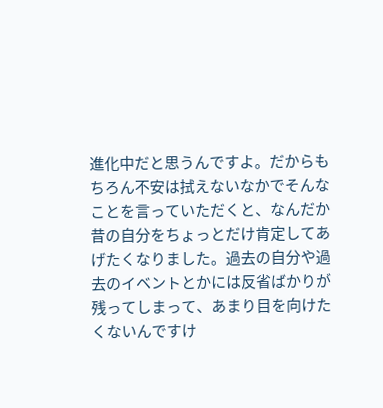進化中だと思うんですよ。だからもちろん不安は拭えないなかでそんなことを言っていただくと、なんだか昔の自分をちょっとだけ肯定してあげたくなりました。過去の自分や過去のイベントとかには反省ばかりが残ってしまって、あまり目を向けたくないんですけ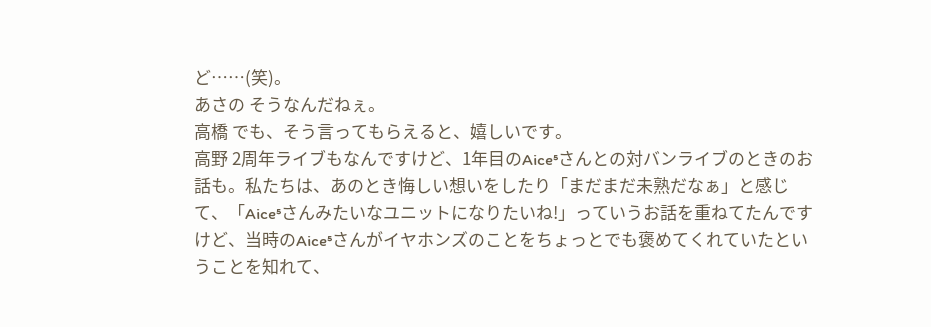ど……(笑)。
あさの そうなんだねぇ。
高橋 でも、そう言ってもらえると、嬉しいです。
高野 2周年ライブもなんですけど、1年目のAice⁵さんとの対バンライブのときのお話も。私たちは、あのとき悔しい想いをしたり「まだまだ未熟だなぁ」と感じて、「Aice⁵さんみたいなユニットになりたいね!」っていうお話を重ねてたんですけど、当時のAice⁵さんがイヤホンズのことをちょっとでも褒めてくれていたということを知れて、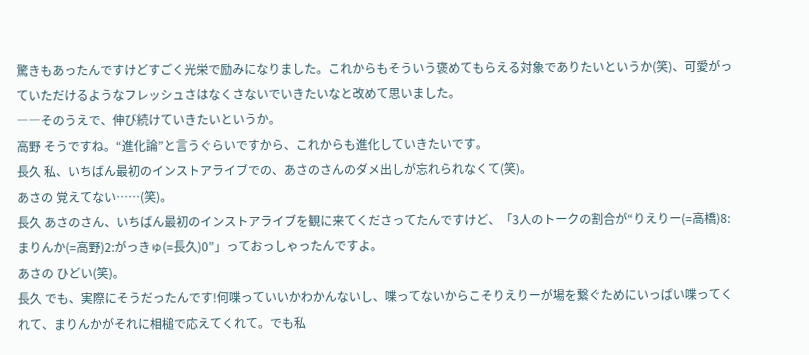驚きもあったんですけどすごく光栄で励みになりました。これからもそういう褒めてもらえる対象でありたいというか(笑)、可愛がっていただけるようなフレッシュさはなくさないでいきたいなと改めて思いました。
――そのうえで、伸び続けていきたいというか。
高野 そうですね。“進化論”と言うぐらいですから、これからも進化していきたいです。
長久 私、いちばん最初のインストアライブでの、あさのさんのダメ出しが忘れられなくて(笑)。
あさの 覚えてない……(笑)。
長久 あさのさん、いちばん最初のインストアライブを観に来てくださってたんですけど、「3人のトークの割合が“りえりー(=高橋)8:まりんか(=高野)2:がっきゅ(=長久)0”」っておっしゃったんですよ。
あさの ひどい(笑)。
長久 でも、実際にそうだったんです!何喋っていいかわかんないし、喋ってないからこそりえりーが場を繋ぐためにいっぱい喋ってくれて、まりんかがそれに相槌で応えてくれて。でも私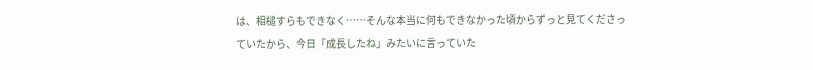は、相槌すらもできなく……そんな本当に何もできなかった頃からずっと見てくださっていたから、今日「成長したね」みたいに言っていた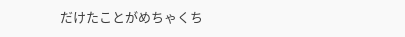だけたことがめちゃくち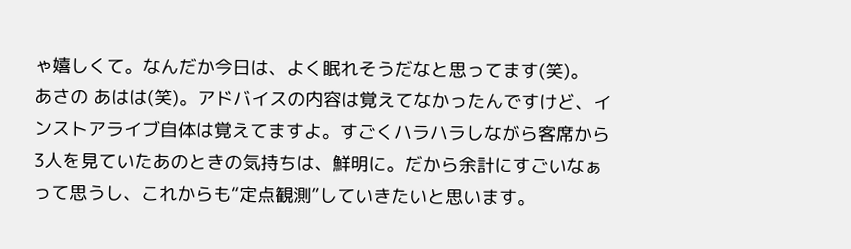ゃ嬉しくて。なんだか今日は、よく眠れそうだなと思ってます(笑)。
あさの あはは(笑)。アドバイスの内容は覚えてなかったんですけど、インストアライブ自体は覚えてますよ。すごくハラハラしながら客席から3人を見ていたあのときの気持ちは、鮮明に。だから余計にすごいなぁって思うし、これからも“定点観測”していきたいと思います。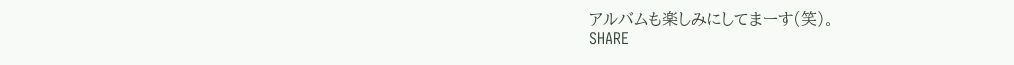アルバムも楽しみにしてまーす(笑)。
SHARE